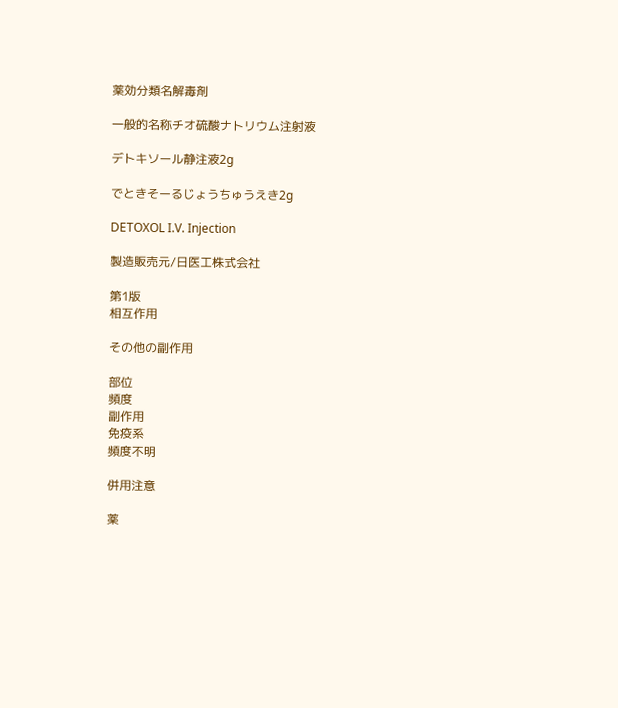薬効分類名解毒剤

一般的名称チオ硫酸ナトリウム注射液

デトキソール静注液2g

でときそーるじょうちゅうえき2g

DETOXOL I.V. Injection

製造販売元/日医工株式会社

第1版
相互作用

その他の副作用

部位
頻度
副作用
免疫系
頻度不明

併用注意

薬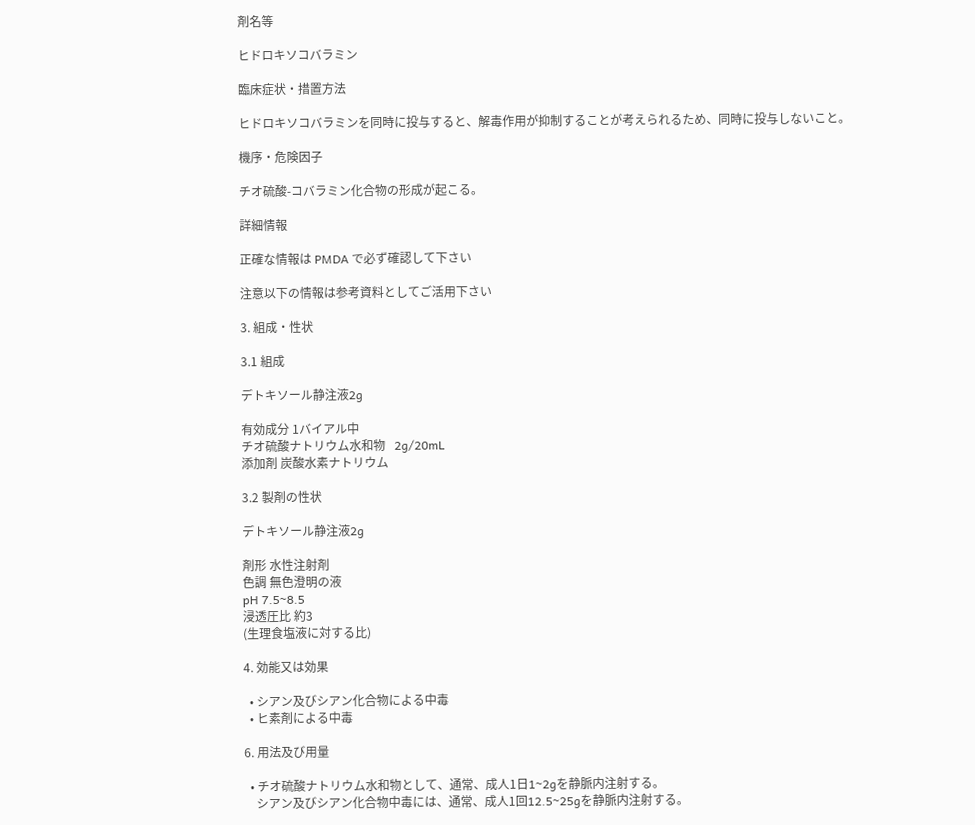剤名等

ヒドロキソコバラミン

臨床症状・措置方法

ヒドロキソコバラミンを同時に投与すると、解毒作用が抑制することが考えられるため、同時に投与しないこと。

機序・危険因子

チオ硫酸-コバラミン化合物の形成が起こる。

詳細情報

正確な情報は PMDA で必ず確認して下さい

注意以下の情報は参考資料としてご活用下さい

3. 組成・性状

3.1 組成

デトキソール静注液2g

有効成分 1バイアル中
チオ硫酸ナトリウム水和物   2g/20mL
添加剤 炭酸水素ナトリウム

3.2 製剤の性状

デトキソール静注液2g

剤形 水性注射剤
色調 無色澄明の液
pH 7.5~8.5
浸透圧比 約3
(生理食塩液に対する比)

4. 効能又は効果

  • シアン及びシアン化合物による中毒
  • ヒ素剤による中毒

6. 用法及び用量

  • チオ硫酸ナトリウム水和物として、通常、成人1日1~2gを静脈内注射する。
    シアン及びシアン化合物中毒には、通常、成人1回12.5~25gを静脈内注射する。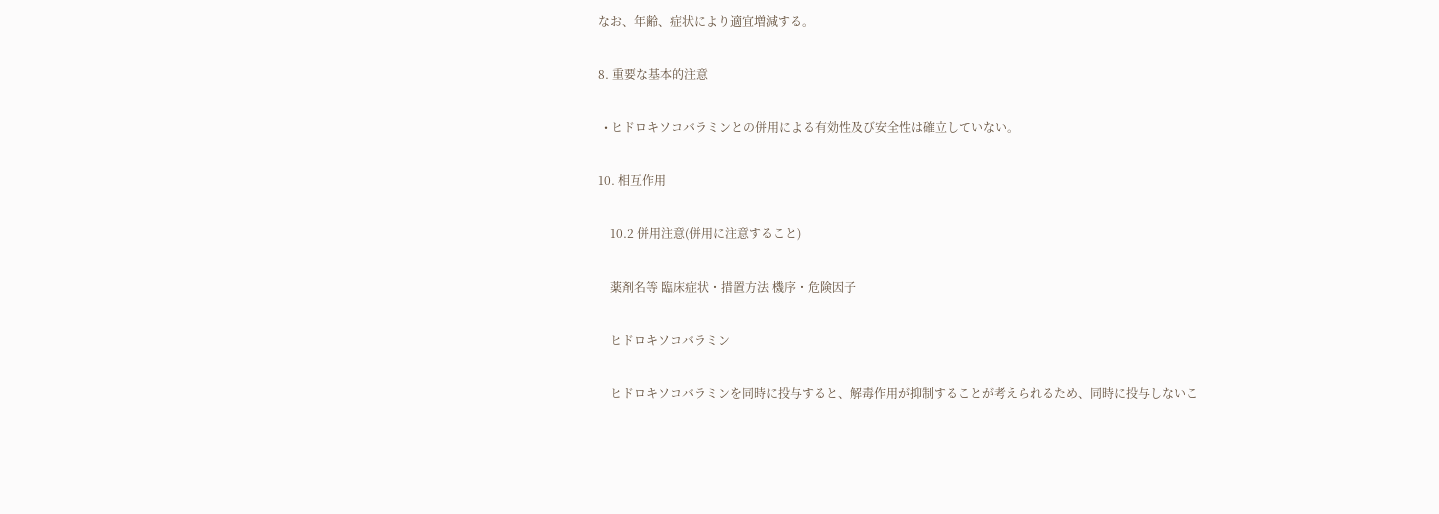なお、年齢、症状により適宜増減する。

8. 重要な基本的注意

  • ヒドロキソコバラミンとの併用による有効性及び安全性は確立していない。

10. 相互作用

    10.2 併用注意(併用に注意すること)

    薬剤名等 臨床症状・措置方法 機序・危険因子

    ヒドロキソコバラミン

    ヒドロキソコバラミンを同時に投与すると、解毒作用が抑制することが考えられるため、同時に投与しないこ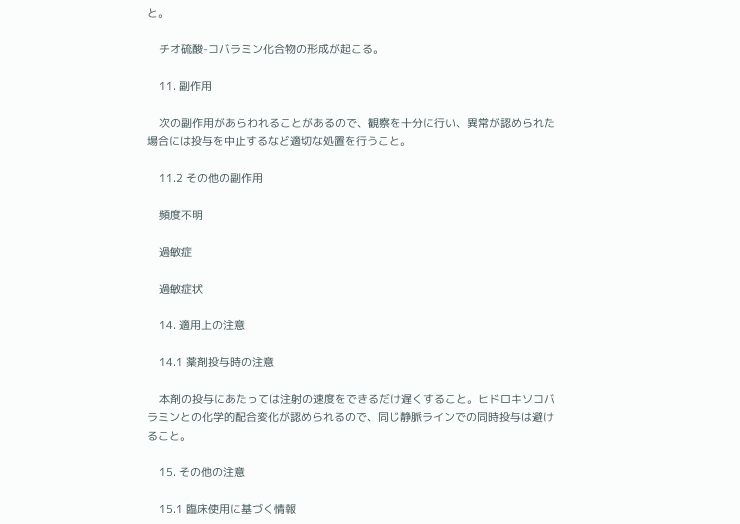と。

    チオ硫酸-コバラミン化合物の形成が起こる。

    11. 副作用

    次の副作用があらわれることがあるので、観察を十分に行い、異常が認められた場合には投与を中止するなど適切な処置を行うこと。

    11.2 その他の副作用

    頻度不明

    過敏症

    過敏症状

    14. 適用上の注意

    14.1 薬剤投与時の注意

    本剤の投与にあたっては注射の速度をできるだけ遅くすること。ヒドロキソコバラミンとの化学的配合変化が認められるので、同じ静脈ラインでの同時投与は避けること。

    15. その他の注意

    15.1 臨床使用に基づく情報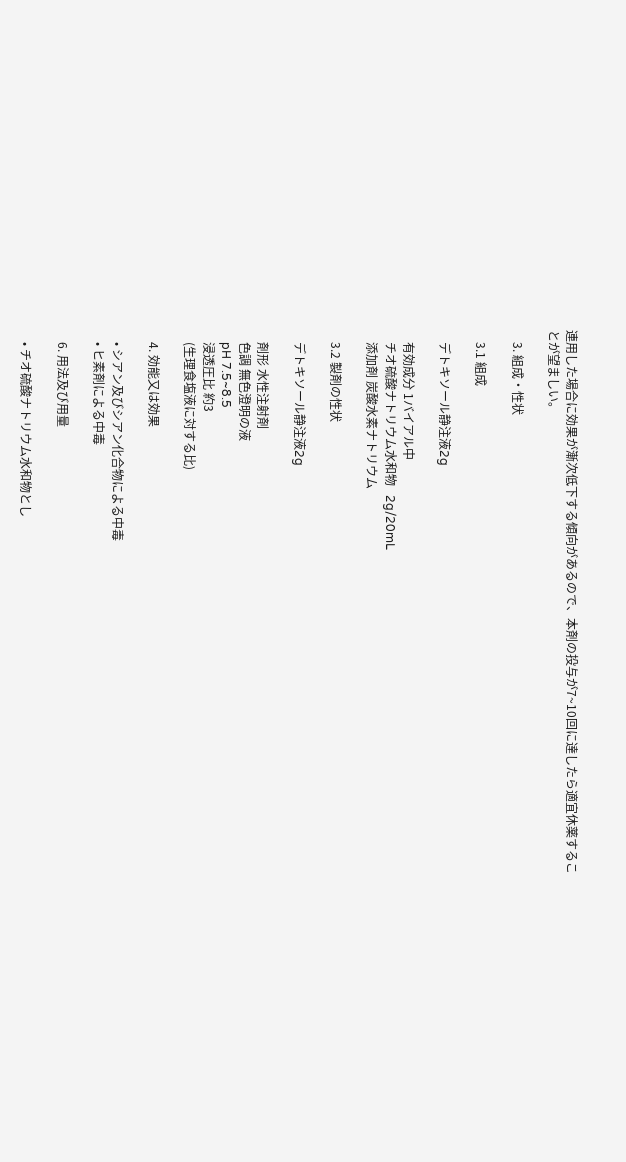連用した場合に効果が漸次低下する傾向があるので、本剤の投与が7~10回に達したら適宜休薬することが望ましい。

    3. 組成・性状

    3.1 組成

    デトキソール静注液2g

    有効成分 1バイアル中
    チオ硫酸ナトリウム水和物   2g/20mL
    添加剤 炭酸水素ナトリウム

    3.2 製剤の性状

    デトキソール静注液2g

    剤形 水性注射剤
    色調 無色澄明の液
    pH 7.5~8.5
    浸透圧比 約3
    (生理食塩液に対する比)

    4. 効能又は効果

    • シアン及びシアン化合物による中毒
    • ヒ素剤による中毒

    6. 用法及び用量

    • チオ硫酸ナトリウム水和物とし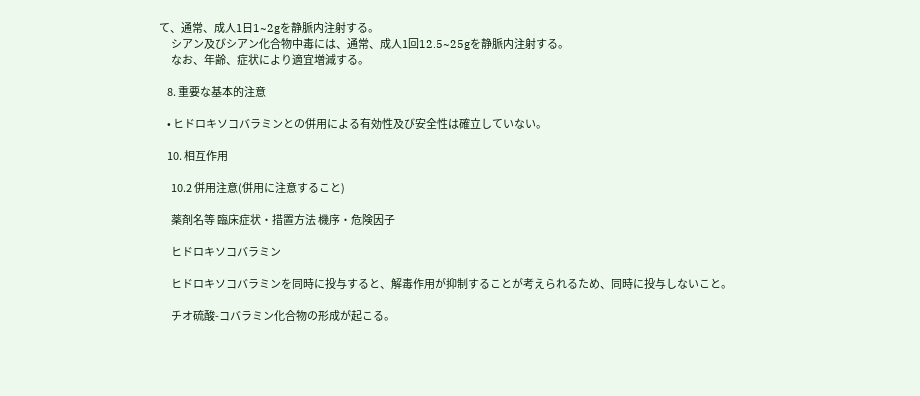て、通常、成人1日1~2gを静脈内注射する。
      シアン及びシアン化合物中毒には、通常、成人1回12.5~25gを静脈内注射する。
      なお、年齢、症状により適宜増減する。

    8. 重要な基本的注意

    • ヒドロキソコバラミンとの併用による有効性及び安全性は確立していない。

    10. 相互作用

      10.2 併用注意(併用に注意すること)

      薬剤名等 臨床症状・措置方法 機序・危険因子

      ヒドロキソコバラミン

      ヒドロキソコバラミンを同時に投与すると、解毒作用が抑制することが考えられるため、同時に投与しないこと。

      チオ硫酸-コバラミン化合物の形成が起こる。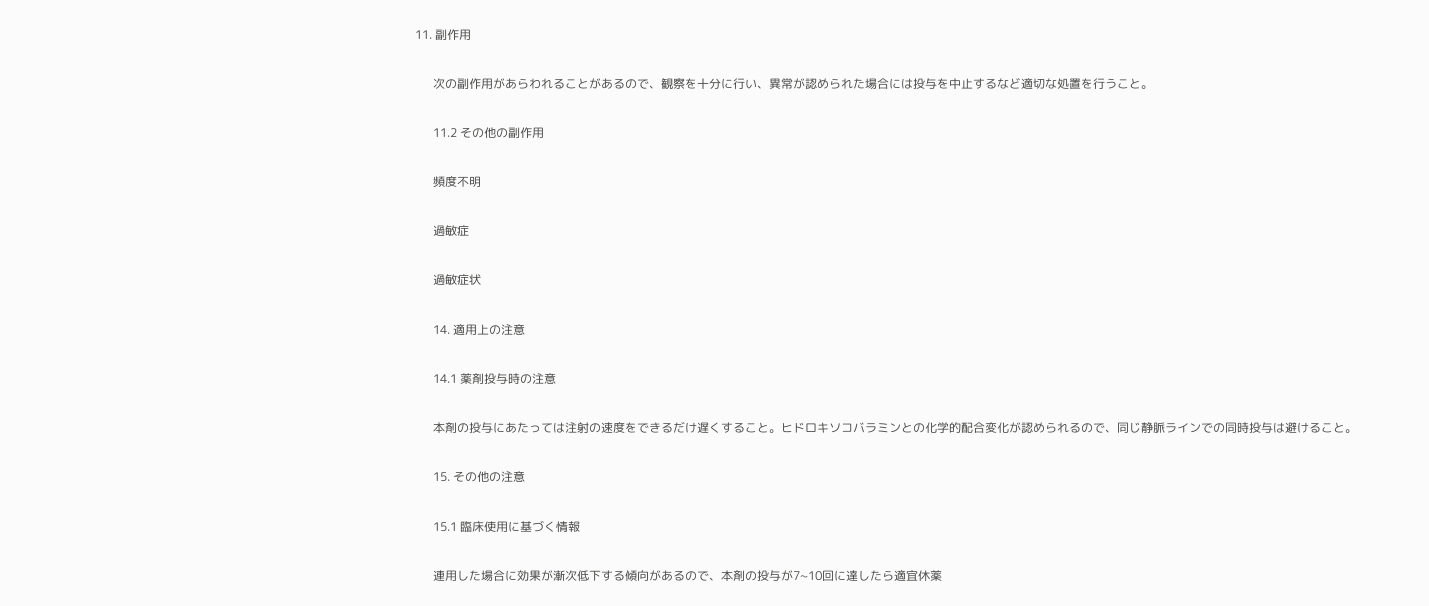11. 副作用

      次の副作用があらわれることがあるので、観察を十分に行い、異常が認められた場合には投与を中止するなど適切な処置を行うこと。

      11.2 その他の副作用

      頻度不明

      過敏症

      過敏症状

      14. 適用上の注意

      14.1 薬剤投与時の注意

      本剤の投与にあたっては注射の速度をできるだけ遅くすること。ヒドロキソコバラミンとの化学的配合変化が認められるので、同じ静脈ラインでの同時投与は避けること。

      15. その他の注意

      15.1 臨床使用に基づく情報

      連用した場合に効果が漸次低下する傾向があるので、本剤の投与が7~10回に達したら適宜休薬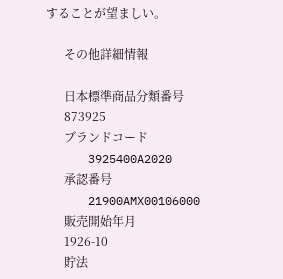することが望ましい。

      その他詳細情報

      日本標準商品分類番号
      873925
      ブランドコード
      3925400A2020
      承認番号
      21900AMX00106000
      販売開始年月
      1926-10
      貯法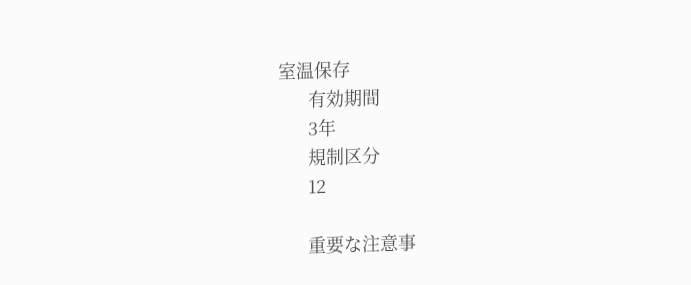室温保存
      有効期間
      3年
      規制区分
      12

      重要な注意事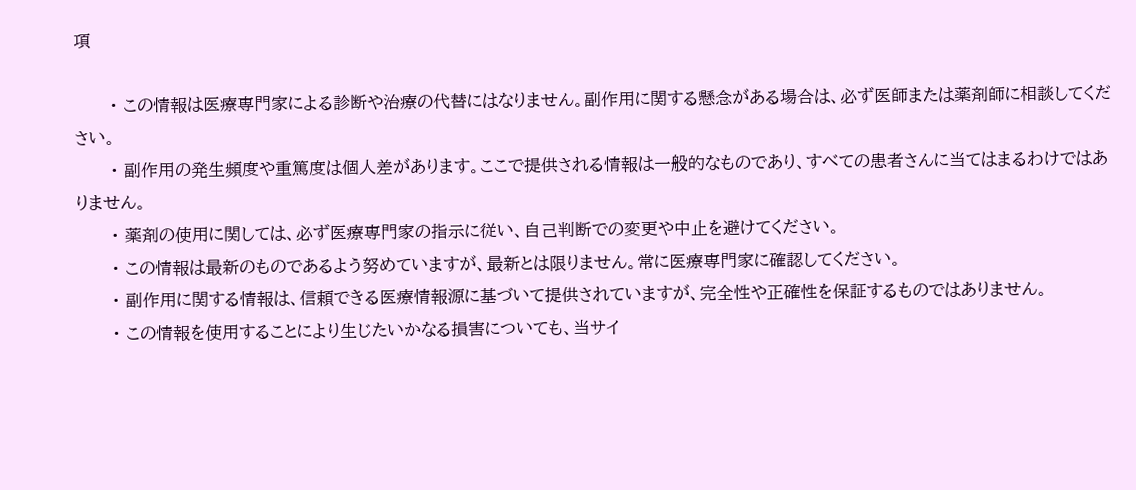項

      • この情報は医療専門家による診断や治療の代替にはなりません。副作用に関する懸念がある場合は、必ず医師または薬剤師に相談してください。
      • 副作用の発生頻度や重篤度は個人差があります。ここで提供される情報は一般的なものであり、すべての患者さんに当てはまるわけではありません。
      • 薬剤の使用に関しては、必ず医療専門家の指示に従い、自己判断での変更や中止を避けてください。
      • この情報は最新のものであるよう努めていますが、最新とは限りません。常に医療専門家に確認してください。
      • 副作用に関する情報は、信頼できる医療情報源に基づいて提供されていますが、完全性や正確性を保証するものではありません。
      • この情報を使用することにより生じたいかなる損害についても、当サイ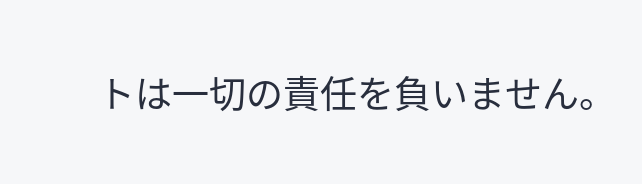トは一切の責任を負いません。